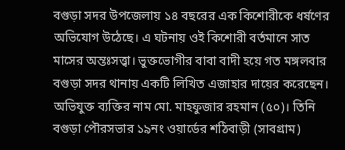বগুড়া সদর উপজেলায় ১৪ বছরের এক কিশোরীকে ধর্ষণের অভিযোগ উঠেছে। এ ঘটনায় ওই কিশোরী বর্তমানে সাত মাসের অন্তঃসত্ত্বা। ভুক্তভোগীর বাবা বাদী হয়ে গত মঙ্গলবার বগুড়া সদর থানায় একটি লিখিত এজাহার দায়ের করেছেন।
অভিযুক্ত ব্যক্তির নাম মো. মাহফুজার রহমান (৫০)। তিনি বগুড়া পৌরসভার ১৯নং ওয়ার্ডের শঠিবাড়ী (সাবগ্রাম)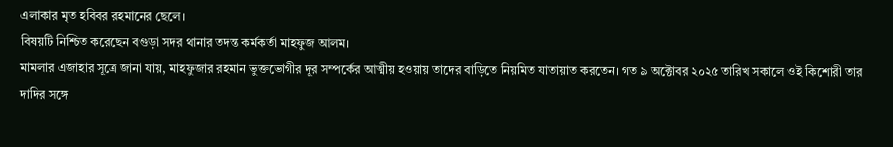এলাকার মৃত হবিবর রহমানের ছেলে।
বিষয়টি নিশ্চিত করেছেন বগুড়া সদর থানার তদন্ত কর্মকর্তা মাহফুজ আলম।
মামলার এজাহার সূত্রে জানা যায়, মাহফুজার রহমান ভুক্তভোগীর দূর সম্পর্কের আত্মীয় হওয়ায় তাদের বাড়িতে নিয়মিত যাতায়াত করতেন। গত ৯ অক্টোবর ২০২৫ তারিখ সকালে ওই কিশোরী তার দাদির সঙ্গে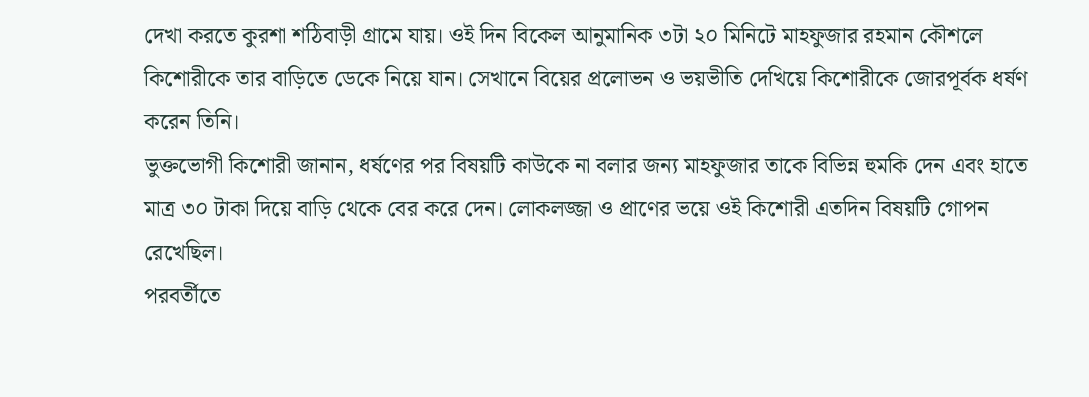দেখা করতে কুরশা শঠিবাড়ী গ্রামে যায়। ওই দিন বিকেল আনুমানিক ৩টা ২০ মিনিটে মাহফুজার রহমান কৌশলে কিশোরীকে তার বাড়িতে ডেকে নিয়ে যান। সেখানে বিয়ের প্রলোভন ও ভয়ভীতি দেখিয়ে কিশোরীকে জোরপূর্বক ধর্ষণ করেন তিনি।
ভুক্তভোগী কিশোরী জানান, ধর্ষণের পর বিষয়টি কাউকে না বলার জন্য মাহফুজার তাকে বিভিন্ন হুমকি দেন এবং হাতে মাত্র ৩০ টাকা দিয়ে বাড়ি থেকে বের করে দেন। লোকলজ্জা ও প্রাণের ভয়ে ওই কিশোরী এতদিন বিষয়টি গোপন রেখেছিল।
পরবর্তীতে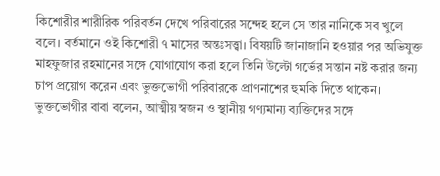কিশোরীর শারীরিক পরিবর্তন দেখে পরিবারের সন্দেহ হলে সে তার নানিকে সব খুলে বলে। বর্তমানে ওই কিশোরী ৭ মাসের অন্তঃসত্ত্বা। বিষয়টি জানাজানি হওয়ার পর অভিযুক্ত মাহফুজার রহমানের সঙ্গে যোগাযোগ করা হলে তিনি উল্টো গর্ভের সন্তান নষ্ট করার জন্য চাপ প্রয়োগ করেন এবং ভুক্তভোগী পরিবারকে প্রাণনাশের হুমকি দিতে থাকেন।
ভুক্তভোগীর বাবা বলেন, আত্মীয় স্বজন ও স্থানীয় গণ্যমান্য ব্যক্তিদের সঙ্গে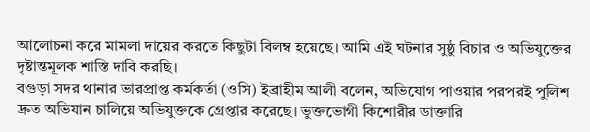আলোচনা করে মামলা দায়ের করতে কিছুটা বিলম্ব হয়েছে। আমি এই ঘটনার সুষ্ঠু বিচার ও অভিযুক্তের দৃষ্টান্তমূলক শাস্তি দাবি করছি।
বগুড়া সদর থানার ভারপ্রাপ্ত কর্মকর্তা (ওসি) ইব্রাহীম আলী বলেন, অভিযোগ পাওয়ার পরপরই পুলিশ দ্রুত অভিযান চালিয়ে অভিযুক্তকে গ্রেপ্তার করেছে। ভুক্তভোগী কিশোরীর ডাক্তারি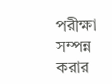পরীক্ষা সম্পন্ন করার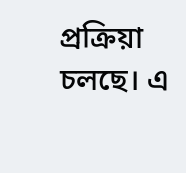প্রক্রিয়া চলছে। এ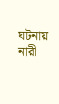ঘটনায় নারী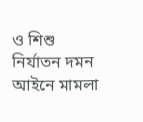ও শিশু নির্যাতন দমন আইনে মামলা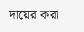দায়ের করা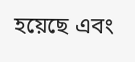হয়েছে এবং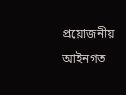প্রয়োজনীয় আইনগত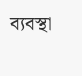ব্যবস্থা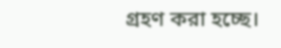গ্রহণ করা হচ্ছে।